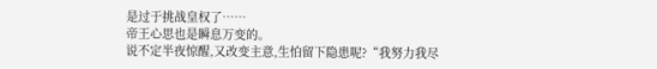是过于挑战皇权了……
帝王心思也是瞬息万变的。
说不定半夜惊醒,又改变主意,生怕留下隐患呢?“我努力我尽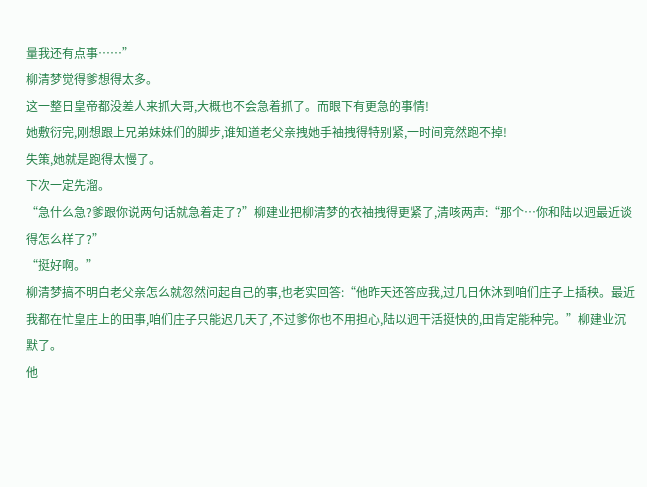量我还有点事……”
柳清梦觉得爹想得太多。
这一整日皇帝都没差人来抓大哥,大概也不会急着抓了。而眼下有更急的事情!
她敷衍完,刚想跟上兄弟妹妹们的脚步,谁知道老父亲拽她手袖拽得特别紧,一时间竞然跑不掉!
失策,她就是跑得太慢了。
下次一定先溜。
“急什么急?爹跟你说两句话就急着走了?”柳建业把柳清梦的衣袖拽得更紧了,清咳两声:“那个…你和陆以迥最近谈得怎么样了?”
“挺好啊。”
柳清梦搞不明白老父亲怎么就忽然问起自己的事,也老实回答:“他昨天还答应我,过几日休沐到咱们庄子上插秧。最近我都在忙皇庄上的田事,咱们庄子只能迟几天了,不过爹你也不用担心,陆以迥干活挺快的,田肯定能种完。”柳建业沉默了。
他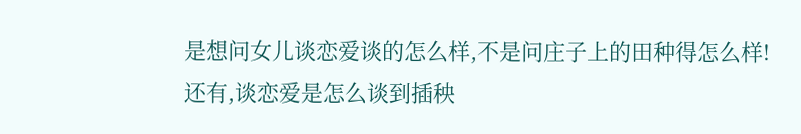是想问女儿谈恋爱谈的怎么样,不是问庄子上的田种得怎么样!还有,谈恋爱是怎么谈到插秧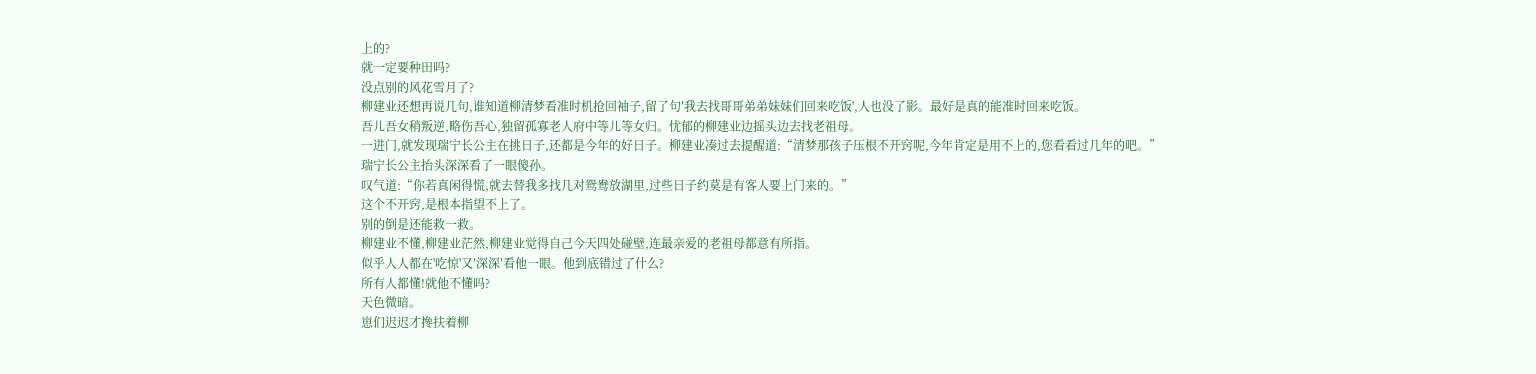上的?
就一定要种田吗?
没点别的风花雪月了?
柳建业还想再说几句,谁知道柳清梦看准时机抢回袖子,留了句′我去找哥哥弟弟妹妹们回来吃饭',人也没了影。最好是真的能准时回来吃饭。
吾儿吾女稍叛逆,略伤吾心,独留孤寡老人府中等儿等女归。忧郁的柳建业边摇头边去找老祖母。
一进门,就发现瑞宁长公主在挑日子,还都是今年的好日子。柳建业凑过去提醒道:“清梦那孩子压根不开窍呢,今年肯定是用不上的,您看看过几年的吧。”
瑞宁长公主抬头深深看了一眼傻孙。
叹气道:“你若真闲得慌,就去替我多找几对鸳鸯放湖里,过些日子约莫是有客人要上门来的。”
这个不开窍,是根本指望不上了。
别的倒是还能救一救。
柳建业不懂,柳建业茫然,柳建业觉得自己今天四处碰壁,连最亲爱的老祖母都意有所指。
似乎人人都在'吃惊'又′深深′看他一眼。他到底错过了什么?
所有人都懂!就他不懂吗?
天色微暗。
崽们迟迟才搀扶着柳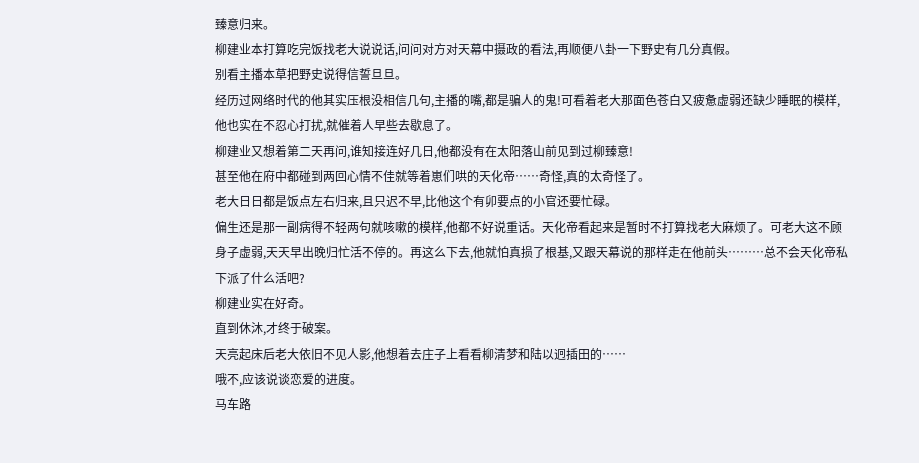臻意归来。
柳建业本打算吃完饭找老大说说话,问问对方对天幕中摄政的看法,再顺便八卦一下野史有几分真假。
别看主播本草把野史说得信誓旦旦。
经历过网络时代的他其实压根没相信几句,主播的嘴,都是骗人的鬼!可看着老大那面色苍白又疲惫虚弱还缺少睡眠的模样,他也实在不忍心打扰,就催着人早些去歇息了。
柳建业又想着第二天再问,谁知接连好几日,他都没有在太阳落山前见到过柳臻意!
甚至他在府中都碰到两回心情不佳就等着崽们哄的天化帝……奇怪,真的太奇怪了。
老大日日都是饭点左右归来,且只迟不早,比他这个有卯要点的小官还要忙碌。
偏生还是那一副病得不轻两句就咳嗽的模样,他都不好说重话。天化帝看起来是暂时不打算找老大麻烦了。可老大这不顾身子虚弱,天天早出晚归忙活不停的。再这么下去,他就怕真损了根基,又跟天幕说的那样走在他前头………总不会天化帝私下派了什么活吧?
柳建业实在好奇。
直到休沐,才终于破案。
天亮起床后老大依旧不见人影,他想着去庄子上看看柳清梦和陆以迥插田的……
哦不,应该说谈恋爱的进度。
马车路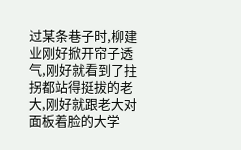过某条巷子时,柳建业刚好掀开帘子透气,刚好就看到了拄拐都站得挺拔的老大,刚好就跟老大对面板着脸的大学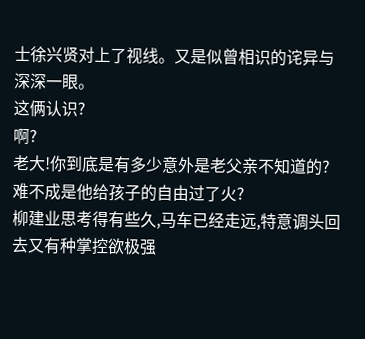士徐兴贤对上了视线。又是似曾相识的诧异与深深一眼。
这俩认识?
啊?
老大!你到底是有多少意外是老父亲不知道的?难不成是他给孩子的自由过了火?
柳建业思考得有些久,马车已经走远,特意调头回去又有种掌控欲极强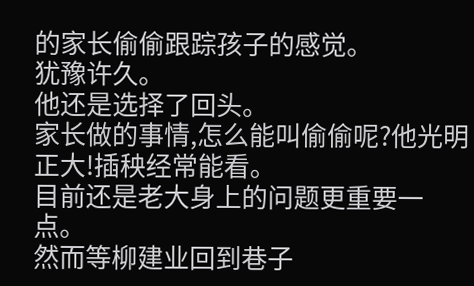的家长偷偷跟踪孩子的感觉。
犹豫许久。
他还是选择了回头。
家长做的事情,怎么能叫偷偷呢?他光明正大!插秧经常能看。
目前还是老大身上的问题更重要一点。
然而等柳建业回到巷子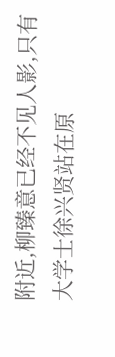附近,柳臻意已经不见人影,只有大学士徐兴贤站在原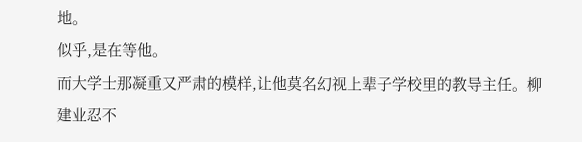地。
似乎,是在等他。
而大学士那凝重又严肃的模样,让他莫名幻视上辈子学校里的教导主任。柳建业忍不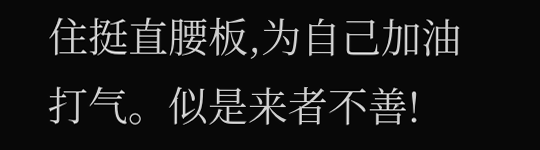住挺直腰板,为自己加油打气。似是来者不善!